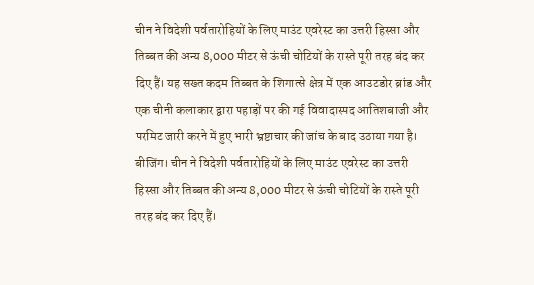चीन ने विदेशी पर्वतारोहियों के लिए माउंट एवरेस्ट का उत्तरी हिस्सा और तिब्बत की अन्य 8,000 मीटर से ऊंची चोटियों के रास्ते पूरी तरह बंद कर दिए हैं। यह सख्त कदम तिब्बत के शिगात्से क्षेत्र में एक आउटडोर ब्रांड और एक चीनी कलाकार द्वारा पहाड़ों पर की गई विवादास्पद आतिशबाजी और परमिट जारी करने में हुए भारी भ्रष्टाचार की जांच के बाद उठाया गया है।
बीजिंग। चीन ने विदेशी पर्वतारोहियों के लिए माउंट एवरेस्ट का उत्तरी हिस्सा और तिब्बत की अन्य 8,000 मीटर से ऊंची चोटियों के रास्ते पूरी तरह बंद कर दिए हैं।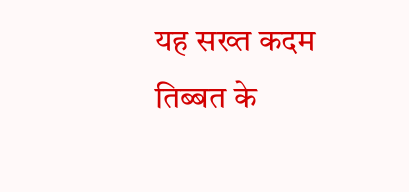यह सख्त कदम तिब्बत के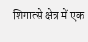शिगात्से क्षेत्र में एक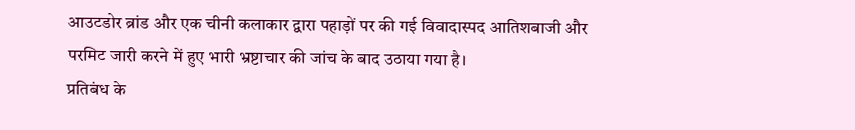आउटडोर ब्रांड और एक चीनी कलाकार द्वारा पहाड़ों पर की गई विवादास्पद आतिशबाजी और परमिट जारी करने में हुए भारी भ्रष्टाचार की जांच के बाद उठाया गया है।
प्रतिबंध के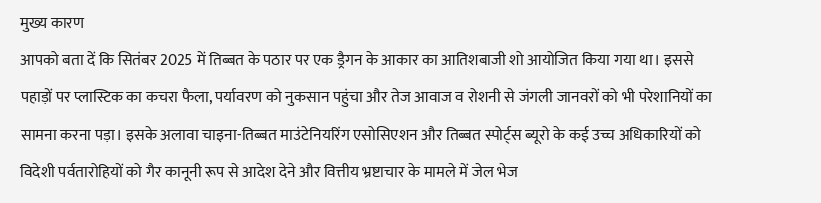मुख्य कारण
आपको बता दें कि सितंबर 2025 में तिब्बत के पठार पर एक ड्रैगन के आकार का आतिशबाजी शो आयोजित किया गया था। इससे पहाड़ों पर प्लास्टिक का कचरा फैला, पर्यावरण को नुकसान पहुंचा और तेज आवाज व रोशनी से जंगली जानवरों को भी परेशानियों का सामना करना पड़ा। इसके अलावा चाइना-तिब्बत माउंटेनियरिंग एसोसिएशन और तिब्बत स्पोर्ट्स ब्यूरो के कई उच्च अधिकारियों को विदेशी पर्वतारोहियों को गैर कानूनी रूप से आदेश देने और वित्तीय भ्रष्टाचार के मामले में जेल भेज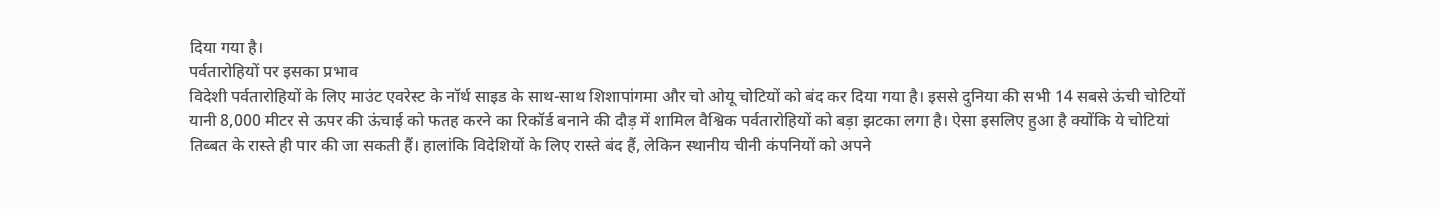दिया गया है।
पर्वतारोहियों पर इसका प्रभाव
विदेशी पर्वतारोहियों के लिए माउंट एवरेस्ट के नॉर्थ साइड के साथ-साथ शिशापांगमा और चो ओयू चोटियों को बंद कर दिया गया है। इससे दुनिया की सभी 14 सबसे ऊंची चोटियों यानी 8,000 मीटर से ऊपर की ऊंचाई को फतह करने का रिकॉर्ड बनाने की दौड़ में शामिल वैश्विक पर्वतारोहियों को बड़ा झटका लगा है। ऐसा इसलिए हुआ है क्योंकि ये चोटियां तिब्बत के रास्ते ही पार की जा सकती हैं। हालांकि विदेशियों के लिए रास्ते बंद हैं, लेकिन स्थानीय चीनी कंपनियों को अपने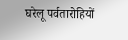घरेलू पर्वतारोहियों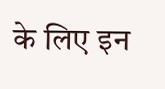के लिए इन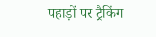पहाड़ों पर ट्रैकिंग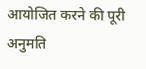आयोजित करने की पूरी अनुमति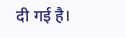दी गई है।